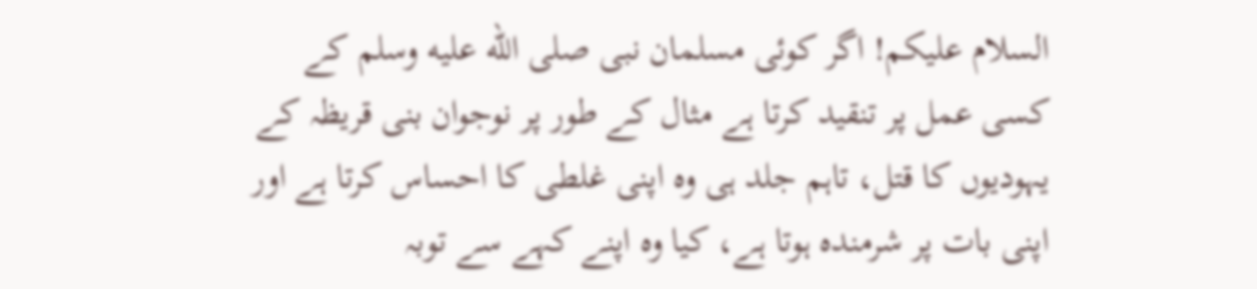السلام علیکم! اگر کوئی مسلمان نبی صلى الله عليه وسلم کے کسی عمل پر تنقید کرتا ہے مثال کے طور پر نوجوان بنی قریظہ کے یہودیوں کا قتل، تاہم جلد ہی وہ اپنی غلطی کا احساس کرتا ہے اور اپنی بات پر شرمندہ ہوتا ہے، کیا وہ اپنے کہے سے توبہ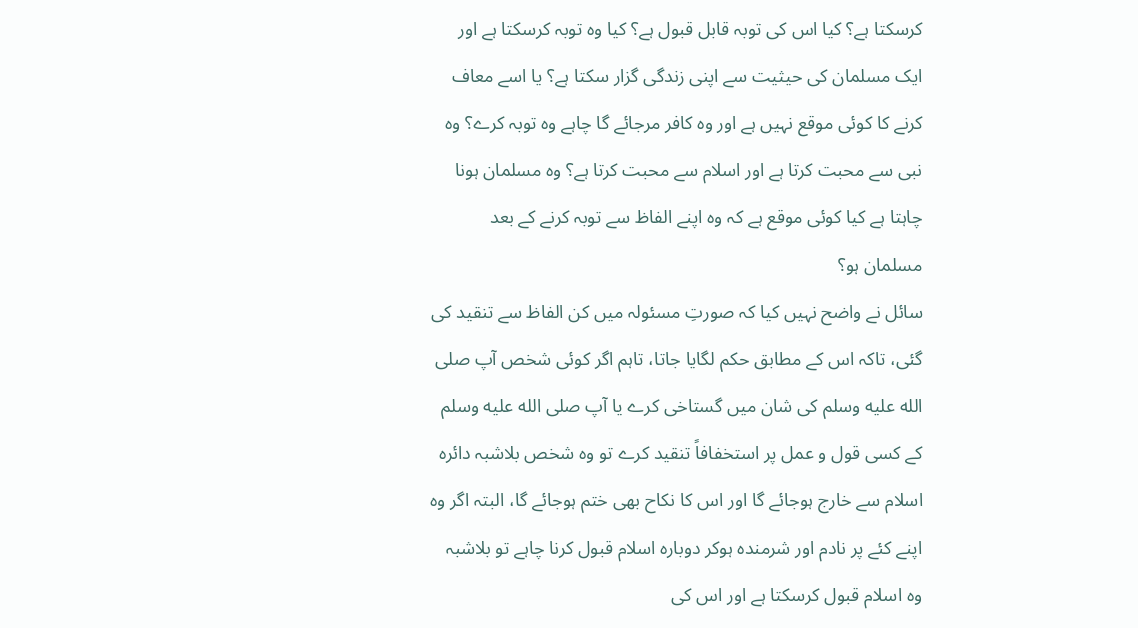کرسکتا ہے؟ کیا اس کی توبہ قابل قبول ہے؟ کیا وہ توبہ کرسکتا ہے اور ایک مسلمان کی حیثیت سے اپنی زندگی گزار سکتا ہے؟ یا اسے معاف کرنے کا کوئی موقع نہیں ہے اور وہ کافر مرجائے گا چاہے وہ توبہ کرے؟ وہ نبی سے محبت کرتا ہے اور اسلام سے محبت کرتا ہے؟ وہ مسلمان ہونا چاہتا ہے کیا کوئی موقع ہے کہ وہ اپنے الفاظ سے توبہ کرنے کے بعد مسلمان ہو؟
سائل نے واضح نہیں کیا کہ صورتِ مسئولہ میں کن الفاظ سے تنقید کی گئی، تاکہ اس کے مطابق حکم لگایا جاتا، تاہم اگر کوئی شخص آپ صلى الله عليه وسلم کی شان میں گستاخی کرے یا آپ صلى الله عليه وسلم کے کسی قول و عمل پر استخفافاً تنقید کرے تو وہ شخص بلاشبہ دائرہ اسلام سے خارج ہوجائے گا اور اس کا نکاح بھی ختم ہوجائے گا، البتہ اگر وہ اپنے کئے پر نادم اور شرمندہ ہوکر دوبارہ اسلام قبول کرنا چاہے تو بلاشبہ وہ اسلام قبول کرسکتا ہے اور اس کی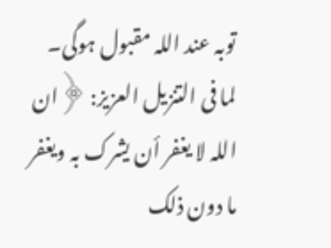توبہ عند اللہ مقبول ہوگی۔
لما فی التنزیل العزیز: ﴿ان اللہ لا یغفر أن یشرک بہ ویغفر ما دون ذلک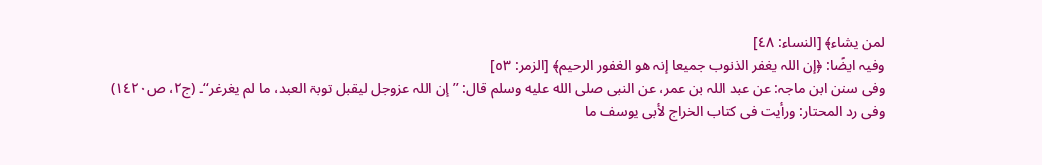لمن یشاء﴾ [النساء: ٤٨]
وفیہ ایضًا: ﴿إن اللہ یغفر الذنوب جمیعا إنہ ھو الغفور الرحیم﴾ [الزمر: ٥٣]
وفی سنن ابن ماجہ: عن عبد اللہ بن عمر، عن النبی صلى الله عليه وسلم قال: ’’إن اللہ عزوجل لیقبل توبۃ العبد، ما لم یغرغر‘‘۔ (ج٢، ص١٤٢٠)
وفی رد المحتار: ورأیت فی کتاب الخراج لأبی یوسف ما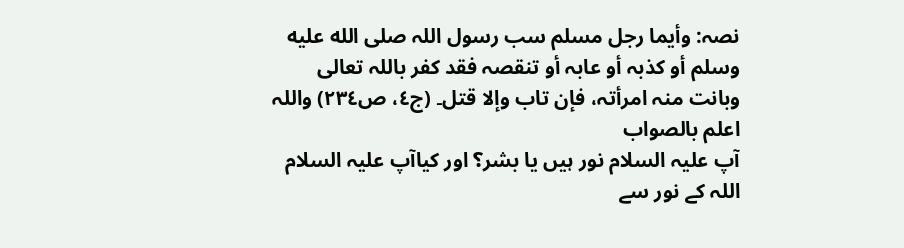نصہ: وأیما رجل مسلم سب رسول اللہ صلى الله عليه وسلم أو کذبہ أو عابہ أو تنقصہ فقد کفر باللہ تعالی وبانت منہ امرأتہ، فإن تاب وإلا قتل۔ (ج٤، ص٢٣٤) واللہ اعلم بالصواب
آپ علیہ السلام نور ہیں یا بشر؟ اور کیاآپ علیہ السلام اللہ کے نور سے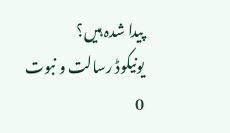پیدا شدہ ہیں؟
یونیکوڈ رسالت و نبوت 0